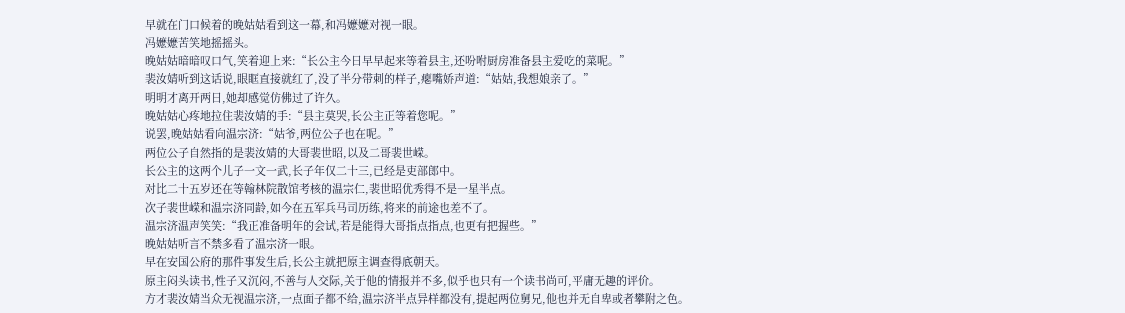早就在门口候着的晚姑姑看到这一幕,和冯嬷嬷对视一眼。
冯嬷嬷苦笑地摇摇头。
晚姑姑暗暗叹口气,笑着迎上来:“长公主今日早早起来等着县主,还吩咐厨房准备县主爱吃的菜呢。”
裴汝婧听到这话说,眼眶直接就红了,没了半分带刺的样子,瘪嘴娇声道:“姑姑,我想娘亲了。”
明明才离开两日,她却感觉仿佛过了许久。
晚姑姑心疼地拉住裴汝婧的手:“县主莫哭,长公主正等着您呢。”
说罢,晚姑姑看向温宗济:“姑爷,两位公子也在呢。”
两位公子自然指的是裴汝婧的大哥裴世昭,以及二哥裴世嵘。
长公主的这两个儿子一文一武,长子年仅二十三,已经是吏部郎中。
对比二十五岁还在等翰林院散馆考核的温宗仁,裴世昭优秀得不是一星半点。
次子裴世嵘和温宗济同龄,如今在五军兵马司历练,将来的前途也差不了。
温宗济温声笑笑:“我正准备明年的会试,若是能得大哥指点指点,也更有把握些。”
晚姑姑听言不禁多看了温宗济一眼。
早在安国公府的那件事发生后,长公主就把原主调查得底朝天。
原主闷头读书,性子又沉闷,不善与人交际,关于他的情报并不多,似乎也只有一个读书尚可,平庸无趣的评价。
方才裴汝婧当众无视温宗济,一点面子都不给,温宗济半点异样都没有,提起两位舅兄,他也并无自卑或者攀附之色。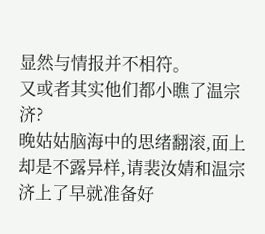显然与情报并不相符。
又或者其实他们都小瞧了温宗济?
晚姑姑脑海中的思绪翻滚,面上却是不露异样,请裴汝婧和温宗济上了早就准备好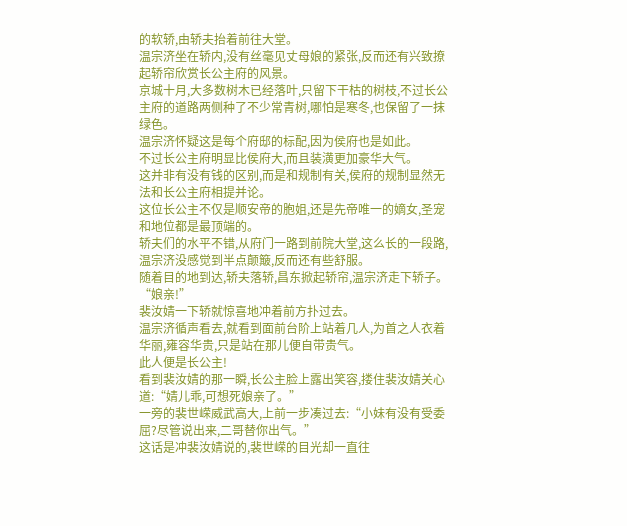的软轿,由轿夫抬着前往大堂。
温宗济坐在轿内,没有丝毫见丈母娘的紧张,反而还有兴致撩起轿帘欣赏长公主府的风景。
京城十月,大多数树木已经落叶,只留下干枯的树枝,不过长公主府的道路两侧种了不少常青树,哪怕是寒冬,也保留了一抹绿色。
温宗济怀疑这是每个府邸的标配,因为侯府也是如此。
不过长公主府明显比侯府大,而且装潢更加豪华大气。
这并非有没有钱的区别,而是和规制有关,侯府的规制显然无法和长公主府相提并论。
这位长公主不仅是顺安帝的胞姐,还是先帝唯一的嫡女,圣宠和地位都是最顶端的。
轿夫们的水平不错,从府门一路到前院大堂,这么长的一段路,温宗济没感觉到半点颠簸,反而还有些舒服。
随着目的地到达,轿夫落轿,昌东掀起轿帘,温宗济走下轿子。
“娘亲!”
裴汝婧一下轿就惊喜地冲着前方扑过去。
温宗济循声看去,就看到面前台阶上站着几人,为首之人衣着华丽,雍容华贵,只是站在那儿便自带贵气。
此人便是长公主!
看到裴汝婧的那一瞬,长公主脸上露出笑容,搂住裴汝婧关心道:“婧儿乖,可想死娘亲了。”
一旁的裴世嵘威武高大,上前一步凑过去:“小妹有没有受委屈?尽管说出来,二哥替你出气。”
这话是冲裴汝婧说的,裴世嵘的目光却一直往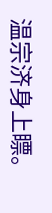温宗济身上瞟。